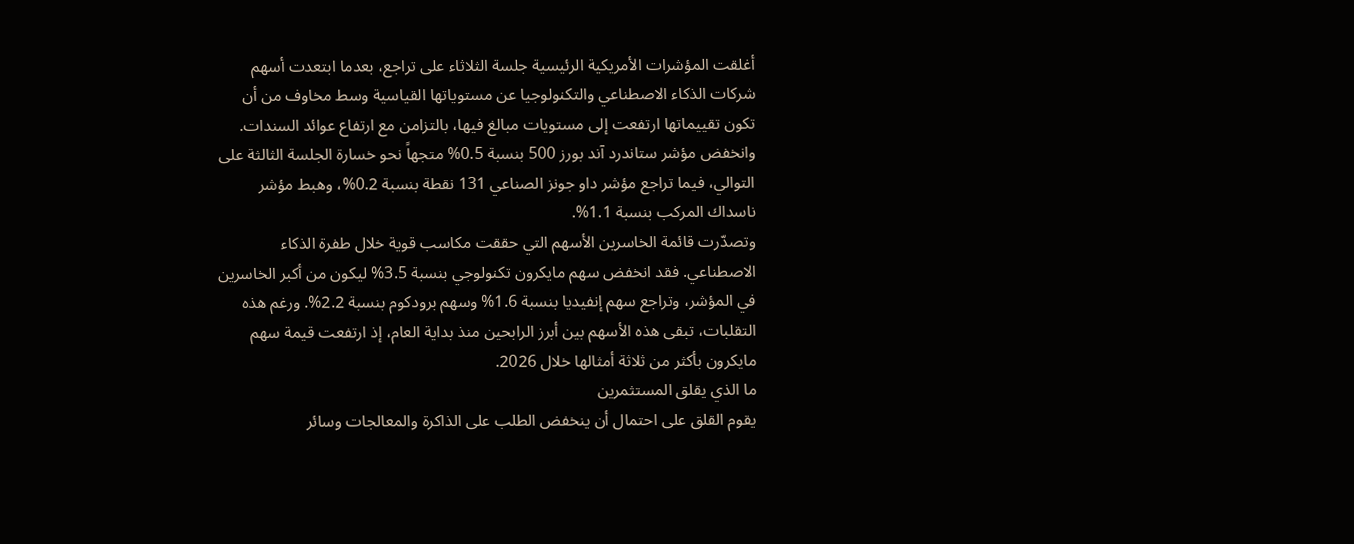أغلقت المؤشرات الأمريكية الرئيسية جلسة الثلاثاء على تراجع، بعدما ابتعدت أسهم شركات الذكاء الاصطناعي والتكنولوجيا عن مستوياتها القياسية وسط مخاوف من أن تكون تقييماتها ارتفعت إلى مستويات مبالغ فيها، بالتزامن مع ارتفاع عوائد السندات.
وانخفض مؤشر ستاندرد آند بورز 500 بنسبة 0.5% متجهاً نحو خسارة الجلسة الثالثة على التوالي، فيما تراجع مؤشر داو جونز الصناعي 131 نقطة بنسبة 0.2%، وهبط مؤشر ناسداك المركب بنسبة 1.1%.
وتصدّرت قائمة الخاسرين الأسهم التي حققت مكاسب قوية خلال طفرة الذكاء الاصطناعي. فقد انخفض سهم مايكرون تكنولوجي بنسبة 3.5% ليكون من أكبر الخاسرين في المؤشر، وتراجع سهم إنفيديا بنسبة 1.6% وسهم برودكوم بنسبة 2.2%. ورغم هذه التقلبات، تبقى هذه الأسهم بين أبرز الرابحين منذ بداية العام، إذ ارتفعت قيمة سهم مايكرون بأكثر من ثلاثة أمثالها خلال 2026.
ما الذي يقلق المستثمرين
يقوم القلق على احتمال أن ينخفض الطلب على الذاكرة والمعالجات وسائر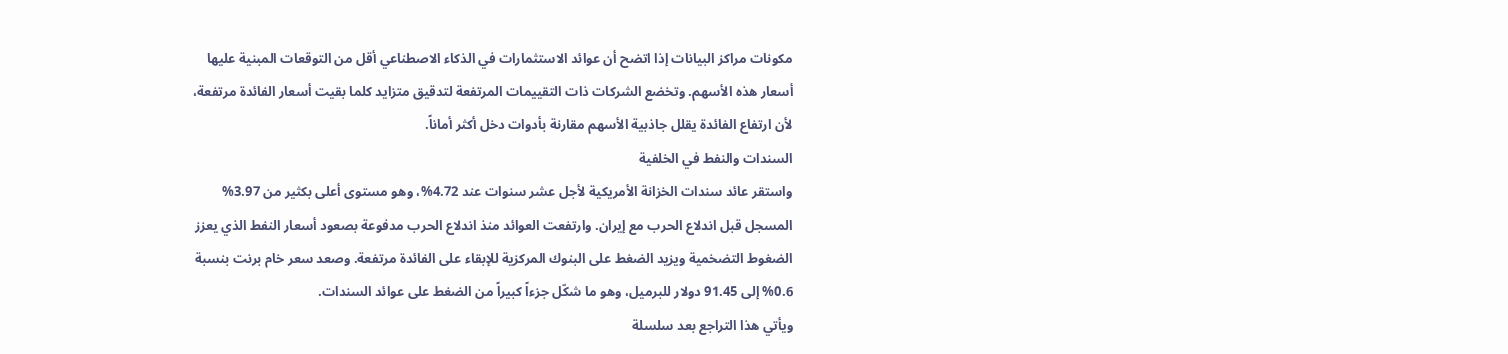مكونات مراكز البيانات إذا اتضح أن عوائد الاستثمارات في الذكاء الاصطناعي أقل من التوقعات المبنية عليها أسعار هذه الأسهم. وتخضع الشركات ذات التقييمات المرتفعة لتدقيق متزايد كلما بقيت أسعار الفائدة مرتفعة، لأن ارتفاع الفائدة يقلل جاذبية الأسهم مقارنة بأدوات دخل أكثر أماناً.
السندات والنفط في الخلفية
واستقر عائد سندات الخزانة الأمريكية لأجل عشر سنوات عند 4.72%، وهو مستوى أعلى بكثير من 3.97% المسجل قبل اندلاع الحرب مع إيران. وارتفعت العوائد منذ اندلاع الحرب مدفوعة بصعود أسعار النفط الذي يعزز الضغوط التضخمية ويزيد الضغط على البنوك المركزية للإبقاء على الفائدة مرتفعة. وصعد سعر خام برنت بنسبة 0.6% إلى 91.45 دولار للبرميل، وهو ما شكّل جزءاً كبيراً من الضغط على عوائد السندات.
ويأتي هذا التراجع بعد سلسلة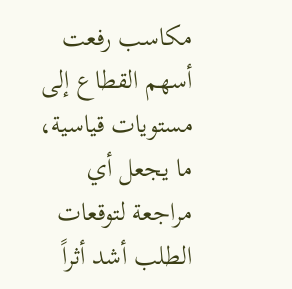مكاسب رفعت أسهم القطاع إلى مستويات قياسية، ما يجعل أي مراجعة لتوقعات الطلب أشد أثراً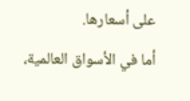على أسعارها.
أما في الأسواق العالمية،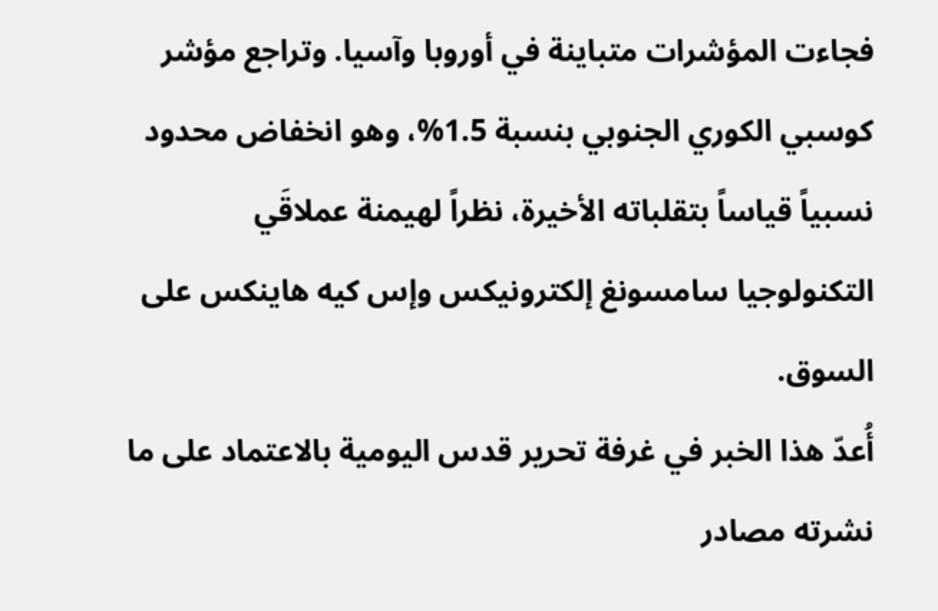فجاءت المؤشرات متباينة في أوروبا وآسيا. وتراجع مؤشر كوسبي الكوري الجنوبي بنسبة 1.5%، وهو انخفاض محدود نسبياً قياساً بتقلباته الأخيرة، نظراً لهيمنة عملاقَي التكنولوجيا سامسونغ إلكترونيكس وإس كيه هاينكس على السوق.
أُعدّ هذا الخبر في غرفة تحرير قدس اليومية بالاعتماد على ما نشرته مصادر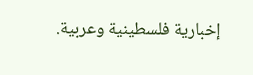إخبارية فلسطينية وعربية.